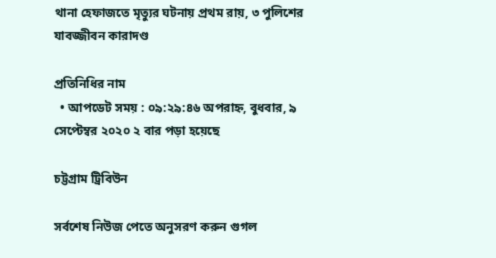থানা হেফাজতে মৃত্যুর ঘটনায় প্রথম রায়, ৩ পুলিশের যাবজ্জীবন কারাদণ্ড

প্রতিনিধির নাম
  • আপডেট সময় : ০৯:২৯:৪৬ অপরাহ্ন, বুধবার, ৯ সেপ্টেম্বর ২০২০ ২ বার পড়া হয়েছে

চট্টগ্রাম ট্রিবিউন

সর্বশেষ নিউজ পেতে অনুসরণ করুন গুগল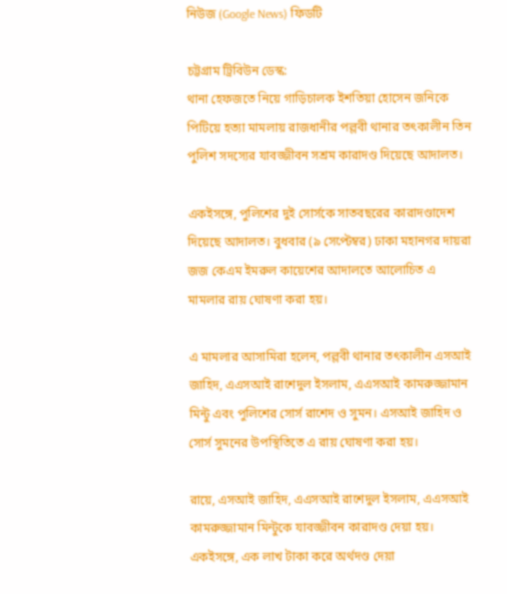নিউজ (Google News) ফিডটি

চট্টগ্রাম ট্রিবিউন ডেস্ক:
থানা হেফজতে নিয়ে গাড়িচালক ইশতিয়া হোসেন জনিকে পিটিয়ে হত্যা মামলায় রাজধানীর পল্লবী থানার তৎকালীন তিন পুলিশ সদস্যের যাবজ্জীবন সশ্রম কারাদণ্ড দিয়েছে আদালত।

একইসঙ্গে, পুলিশের দুই সোর্সকে সাতবছরের কারাদণ্ডাদেশ দিয়েছে আদালত। বুধবার (৯ সেপ্টেম্বর) ঢাকা মহানগর দায়রা জজ কেএম ইমরুল কায়েশের আদালতে আলোচিত এ মামলার রায় ঘোষণা করা হয়।

এ মামলার আসামিরা হলেন, পল্লবী থানার তৎকালীন এসআই জাহিদ, এএসআই রাশেদুল ইসলাম, এএসআই কামরুজ্জামান মিন্টু এবং পুলিশের সোর্স রাশেদ ও সুমন। এসআই জাহিদ ও সোর্স সুমনের উপস্থিতিতে এ রায় ঘোষণা করা হয়।

রায়ে, এসআই জাহিদ, এএসআই রাশেদুল ইসলাম, এএসআই কামরুজ্জামান মিন্টুকে যাবজ্জীবন কারাদণ্ড দেয়া হয়। একইসঙ্গে, এক লাখ টাকা করে অর্থদণ্ড দেয়া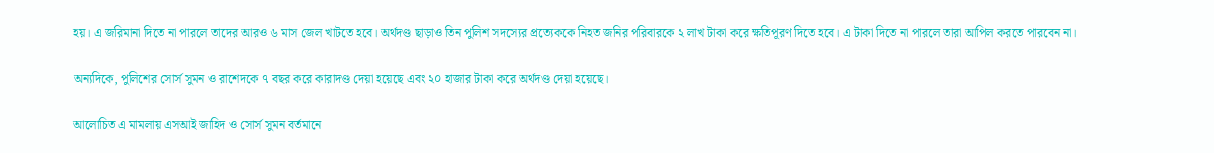হয়। এ জরিমানা দিতে না পারলে তাদের আরও ৬ মাস জেল খাটতে হবে। অর্থদণ্ড ছাড়াও তিন পুলিশ সদস্যের প্রত্যেককে নিহত জনির পরিবারকে ২ লাখ টাকা করে ক্ষতিপূরণ দিতে হবে। এ টাকা দিতে না পারলে তারা আপিল করতে পারবেন না।

অন্যদিকে, পুলিশের সোর্স সুমন ও রাশেদকে ৭ বছর করে কারাদণ্ড দেয়া হয়েছে এবং ২০ হাজার টাকা করে অর্থদণ্ড দেয়া হয়েছে।

আলোচিত এ মামলায় এসআই জাহিদ ও সোর্স সুমন বর্তমানে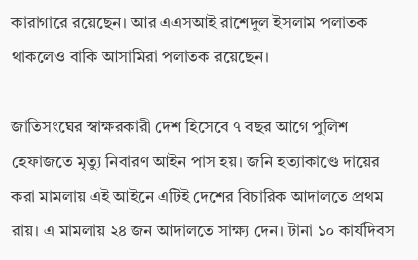কারাগারে রয়েছেন। আর এএসআই রাশেদুল ইসলাম পলাতক থাকলেও বাকি আসামিরা পলাতক রয়েছেন।

জাতিসংঘের স্বাক্ষরকারী দেশ হিসেবে ৭ বছর আগে পুলিশ হেফাজতে মৃত্যু নিবারণ আইন পাস হয়। জনি হত্যাকাণ্ডে দায়ের করা মামলায় এই আইনে এটিই দেশের বিচারিক আদালতে প্রথম রায়। এ মামলায় ২৪ জন আদালতে সাক্ষ্য দেন। টানা ১০ কার্যদিবস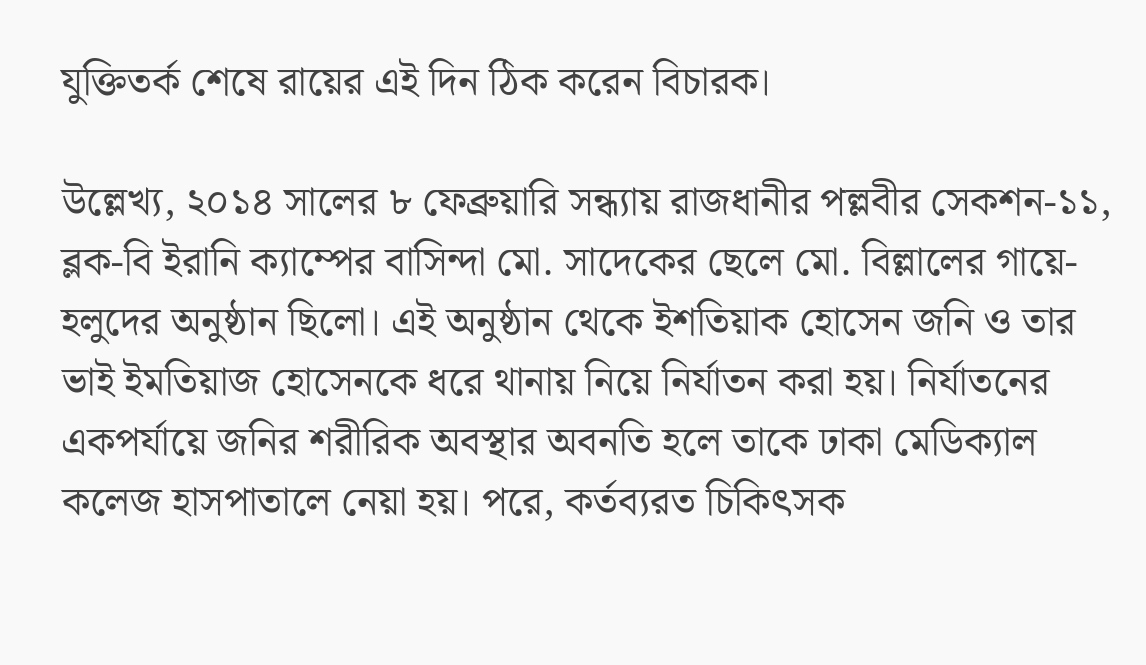যুক্তিতর্ক শেষে রায়ের এই দিন ঠিক করেন বিচারক।

উল্লেখ্য, ২০১৪ সালের ৮ ফেব্রুয়ারি সন্ধ্যায় রাজধানীর পল্লবীর সেকশন-১১, ব্লক-বি ইরানি ক্যাম্পের বাসিন্দা মো. সাদেকের ছেলে মো. বিল্লালের গায়ে-হলুদের অনুষ্ঠান ছিলো। এই অনুষ্ঠান থেকে ইশতিয়াক হোসেন জনি ও তার ভাই ইমতিয়াজ হোসেনকে ধরে থানায় নিয়ে নির্যাতন করা হয়। নির্যাতনের একপর্যায়ে জনির শরীরিক অবস্থার অবনতি হলে তাকে ঢাকা মেডিক্যাল কলেজ হাসপাতালে নেয়া হয়। পরে, কর্তব্যরত চিকিৎসক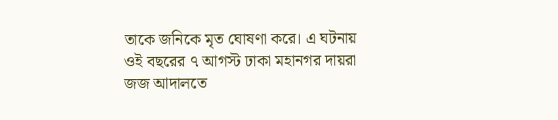তাকে জনিকে মৃত ঘোষণা করে। এ ঘটনায় ওই বছরের ৭ আগস্ট ঢাকা মহানগর দায়রা জজ আদালতে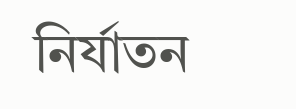নির্যাতন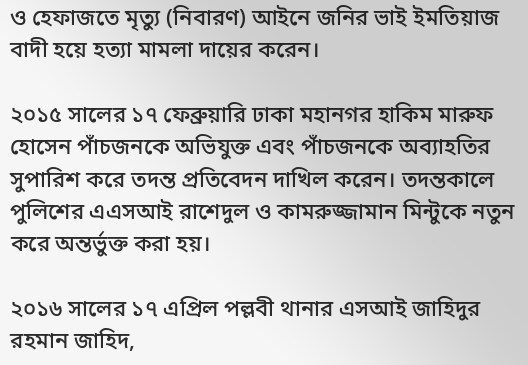ও হেফাজতে মৃত্যু (নিবারণ) আইনে জনির ভাই ইমতিয়াজ বাদী হয়ে হত্যা মামলা দায়ের করেন।

২০১৫ সালের ১৭ ফেব্রুয়ারি ঢাকা মহানগর হাকিম মারুফ হোসেন পাঁচজনকে অভিযুক্ত এবং পাঁচজনকে অব্যাহতির সুপারিশ করে তদন্ত প্রতিবেদন দাখিল করেন। তদন্তকালে পুলিশের এএসআই রাশেদুল ও কামরুজ্জামান মিন্টুকে নতুন করে অন্তর্ভুক্ত করা হয়।

২০১৬ সালের ১৭ এপ্রিল পল্লবী থানার এসআই জাহিদুর রহমান জাহিদ,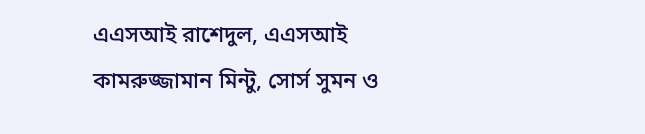এএসআই রাশেদুল, এএসআই কামরুজ্জামান মিন্টু, সোর্স সুমন ও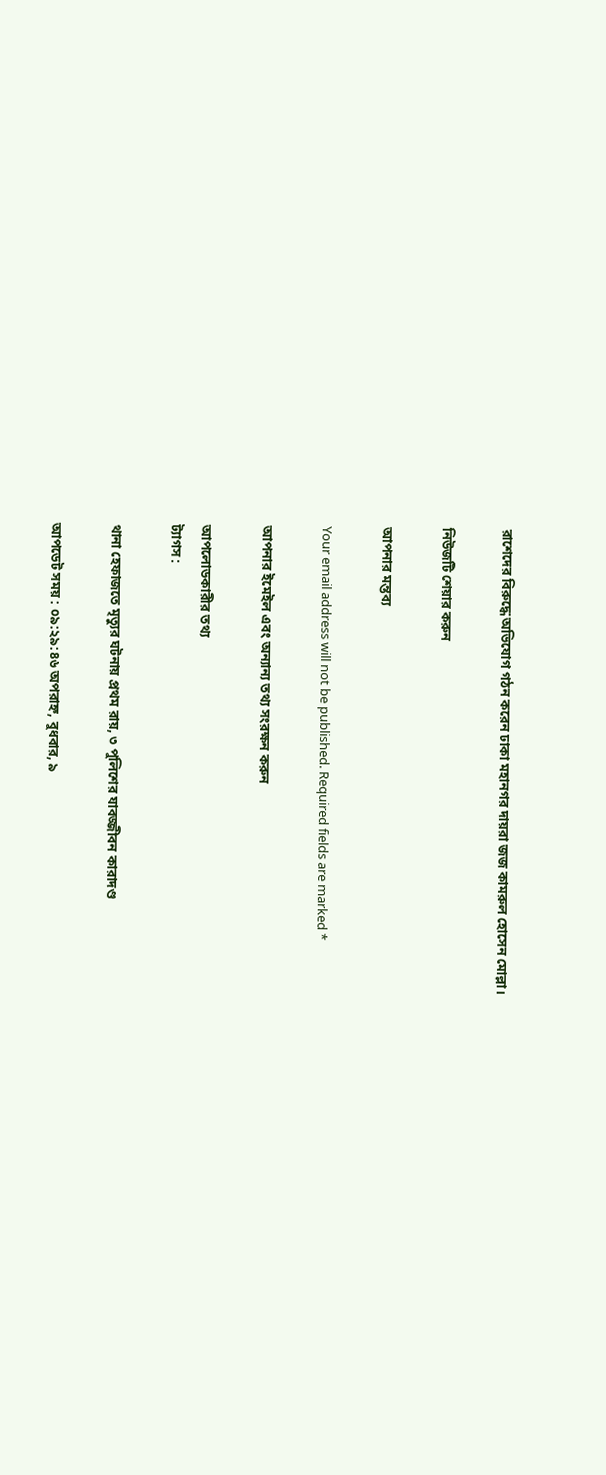রাশেদের বিরুদ্ধে অভিযোগ গঠন করেন ঢাকা মহানগর দায়রা জজ কামরুল হোসেন মোল্লা।

নিউজটি শেয়ার করুন

আপনার মন্তব্য

Your email address will not be published. Required fields are marked *

আপনার ইমেইল এবং অন্যান্য তথ্য সংরক্ষন করুন

আপলোডকারীর তথ্য
ট্যাগস :

থানা হেফাজতে মৃত্যুর ঘটনায় প্রথম রায়, ৩ পুলিশের যাবজ্জীবন কারাদণ্ড

আপডেট সময় : ০৯:২৯:৪৬ অপরাহ্ন, বুধবার, ৯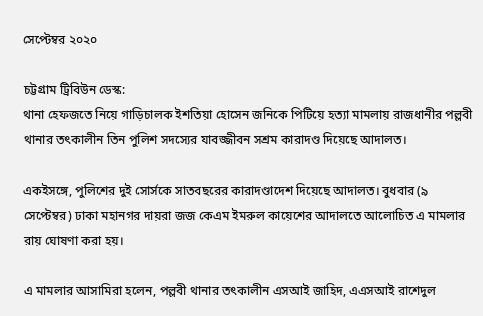সেপ্টেম্বর ২০২০

চট্টগ্রাম ট্রিবিউন ডেস্ক:
থানা হেফজতে নিয়ে গাড়িচালক ইশতিয়া হোসেন জনিকে পিটিয়ে হত্যা মামলায় রাজধানীর পল্লবী থানার তৎকালীন তিন পুলিশ সদস্যের যাবজ্জীবন সশ্রম কারাদণ্ড দিয়েছে আদালত।

একইসঙ্গে, পুলিশের দুই সোর্সকে সাতবছরের কারাদণ্ডাদেশ দিয়েছে আদালত। বুধবার (৯ সেপ্টেম্বর) ঢাকা মহানগর দায়রা জজ কেএম ইমরুল কায়েশের আদালতে আলোচিত এ মামলার রায় ঘোষণা করা হয়।

এ মামলার আসামিরা হলেন, পল্লবী থানার তৎকালীন এসআই জাহিদ, এএসআই রাশেদুল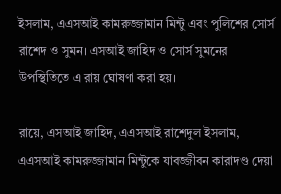ইসলাম, এএসআই কামরুজ্জামান মিন্টু এবং পুলিশের সোর্স রাশেদ ও সুমন। এসআই জাহিদ ও সোর্স সুমনের উপস্থিতিতে এ রায় ঘোষণা করা হয়।

রায়ে, এসআই জাহিদ, এএসআই রাশেদুল ইসলাম, এএসআই কামরুজ্জামান মিন্টুকে যাবজ্জীবন কারাদণ্ড দেয়া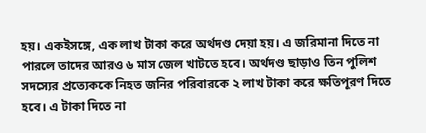হয়। একইসঙ্গে, এক লাখ টাকা করে অর্থদণ্ড দেয়া হয়। এ জরিমানা দিতে না পারলে তাদের আরও ৬ মাস জেল খাটতে হবে। অর্থদণ্ড ছাড়াও তিন পুলিশ সদস্যের প্রত্যেককে নিহত জনির পরিবারকে ২ লাখ টাকা করে ক্ষতিপূরণ দিতে হবে। এ টাকা দিতে না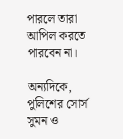পারলে তারা আপিল করতে পারবেন না।

অন্যদিকে, পুলিশের সোর্স সুমন ও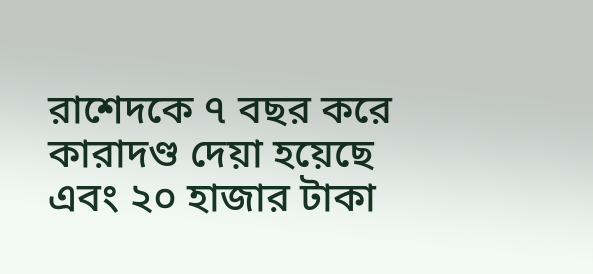রাশেদকে ৭ বছর করে কারাদণ্ড দেয়া হয়েছে এবং ২০ হাজার টাকা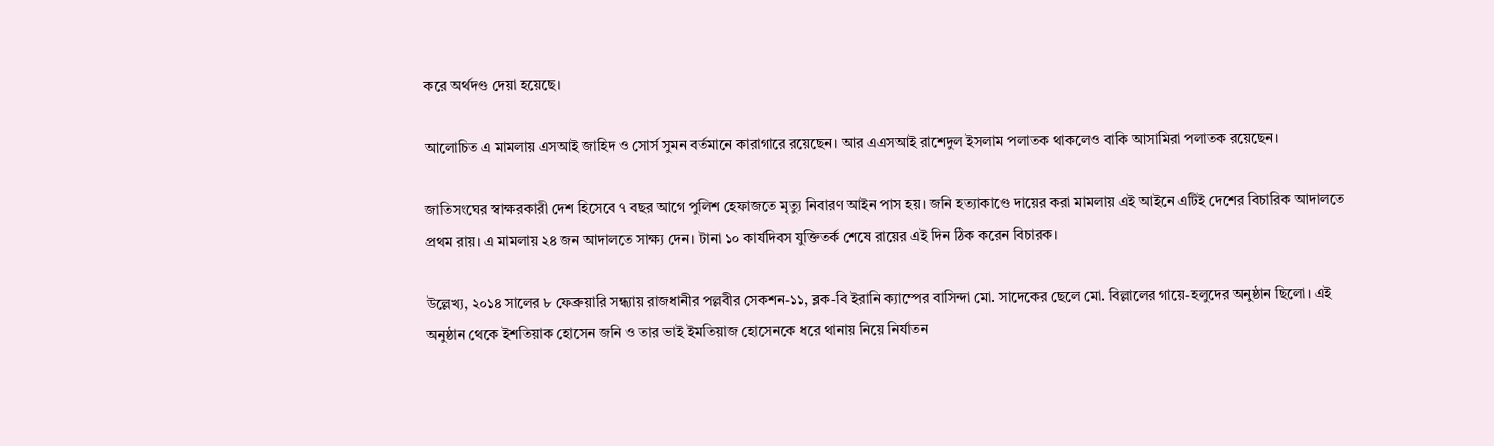করে অর্থদণ্ড দেয়া হয়েছে।

আলোচিত এ মামলায় এসআই জাহিদ ও সোর্স সুমন বর্তমানে কারাগারে রয়েছেন। আর এএসআই রাশেদুল ইসলাম পলাতক থাকলেও বাকি আসামিরা পলাতক রয়েছেন।

জাতিসংঘের স্বাক্ষরকারী দেশ হিসেবে ৭ বছর আগে পুলিশ হেফাজতে মৃত্যু নিবারণ আইন পাস হয়। জনি হত্যাকাণ্ডে দায়ের করা মামলায় এই আইনে এটিই দেশের বিচারিক আদালতে প্রথম রায়। এ মামলায় ২৪ জন আদালতে সাক্ষ্য দেন। টানা ১০ কার্যদিবস যুক্তিতর্ক শেষে রায়ের এই দিন ঠিক করেন বিচারক।

উল্লেখ্য, ২০১৪ সালের ৮ ফেব্রুয়ারি সন্ধ্যায় রাজধানীর পল্লবীর সেকশন-১১, ব্লক-বি ইরানি ক্যাম্পের বাসিন্দা মো. সাদেকের ছেলে মো. বিল্লালের গায়ে-হলুদের অনুষ্ঠান ছিলো। এই অনুষ্ঠান থেকে ইশতিয়াক হোসেন জনি ও তার ভাই ইমতিয়াজ হোসেনকে ধরে থানায় নিয়ে নির্যাতন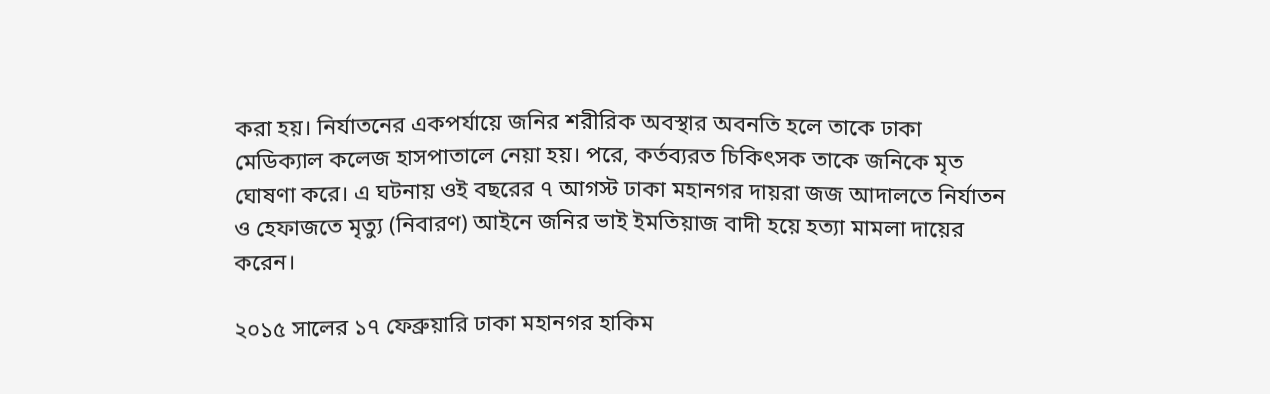করা হয়। নির্যাতনের একপর্যায়ে জনির শরীরিক অবস্থার অবনতি হলে তাকে ঢাকা মেডিক্যাল কলেজ হাসপাতালে নেয়া হয়। পরে, কর্তব্যরত চিকিৎসক তাকে জনিকে মৃত ঘোষণা করে। এ ঘটনায় ওই বছরের ৭ আগস্ট ঢাকা মহানগর দায়রা জজ আদালতে নির্যাতন ও হেফাজতে মৃত্যু (নিবারণ) আইনে জনির ভাই ইমতিয়াজ বাদী হয়ে হত্যা মামলা দায়ের করেন।

২০১৫ সালের ১৭ ফেব্রুয়ারি ঢাকা মহানগর হাকিম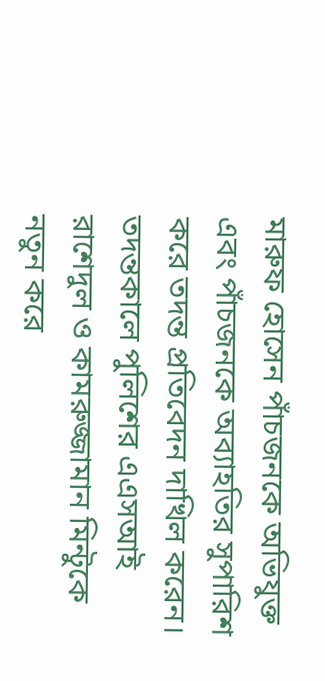মারুফ হোসেন পাঁচজনকে অভিযুক্ত এবং পাঁচজনকে অব্যাহতির সুপারিশ করে তদন্ত প্রতিবেদন দাখিল করেন। তদন্তকালে পুলিশের এএসআই রাশেদুল ও কামরুজ্জামান মিন্টুকে নতুন করে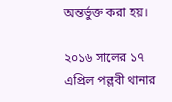অন্তর্ভুক্ত করা হয়।

২০১৬ সালের ১৭ এপ্রিল পল্লবী থানার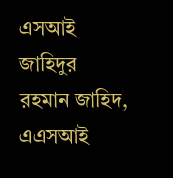এসআই জাহিদুর রহমান জাহিদ, এএসআই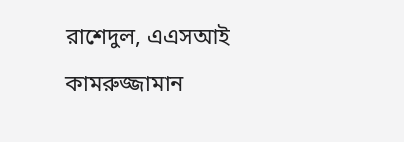রাশেদুল, এএসআই কামরুজ্জামান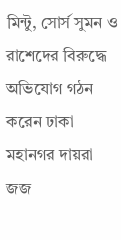মিন্টু, সোর্স সুমন ও রাশেদের বিরুদ্ধে অভিযোগ গঠন করেন ঢাকা মহানগর দায়রা জজ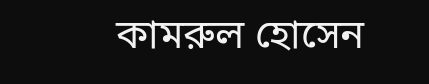কামরুল হোসেন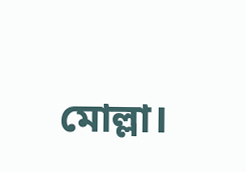মোল্লা।